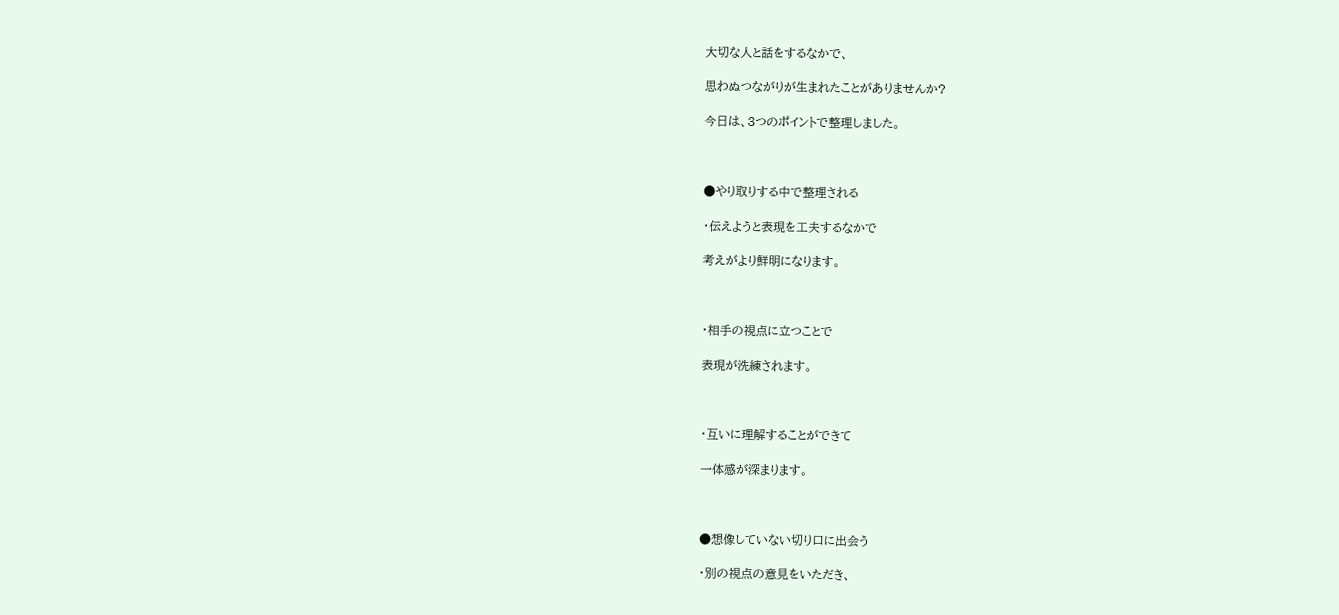大切な人と話をするなかで、

思わぬつながりが生まれたことがありませんか?

今日は、3つのポイントで整理しました。



●やり取りする中で整理される

・伝えようと表現を工夫するなかで

考えがより鮮明になります。



・相手の視点に立つことで

表現が洗練されます。



・互いに理解することができて

一体感が深まります。



●想像していない切り口に出会う

・別の視点の意見をいただき、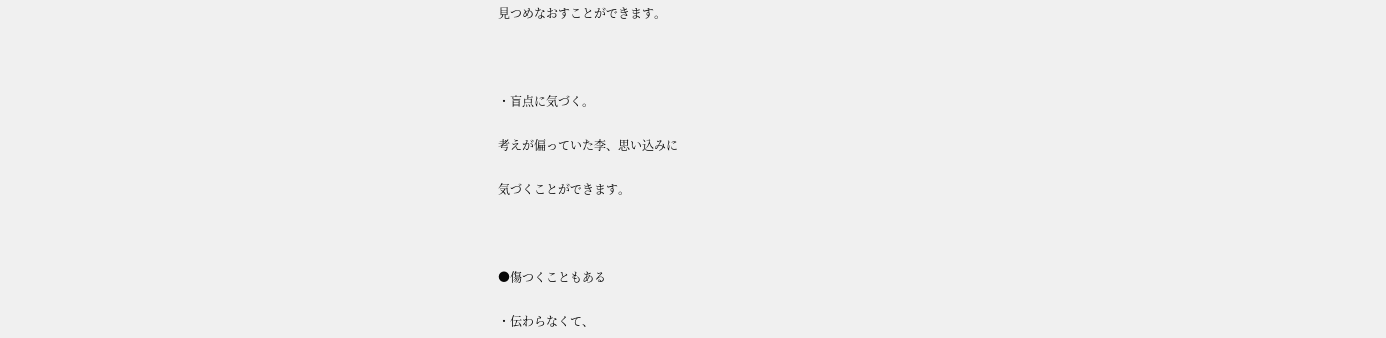見つめなおすことができます。



・盲点に気づく。

考えが偏っていた李、思い込みに

気づくことができます。



●傷つくこともある

・伝わらなくて、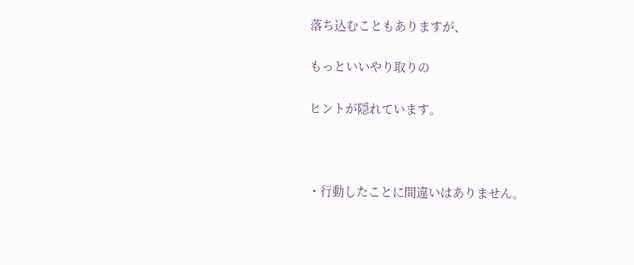落ち込むこともありますが、

もっといいやり取りの

ヒントが隠れています。



・行動したことに間違いはありません。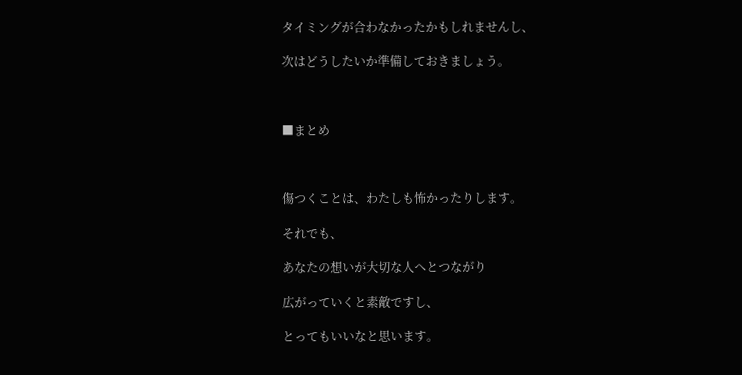タイミングが合わなかったかもしれませんし、

次はどうしたいか準備しておきましょう。



■まとめ



傷つくことは、わたしも怖かったりします。

それでも、

あなたの想いが大切な人へとつながり

広がっていくと素敵ですし、

とってもいいなと思います。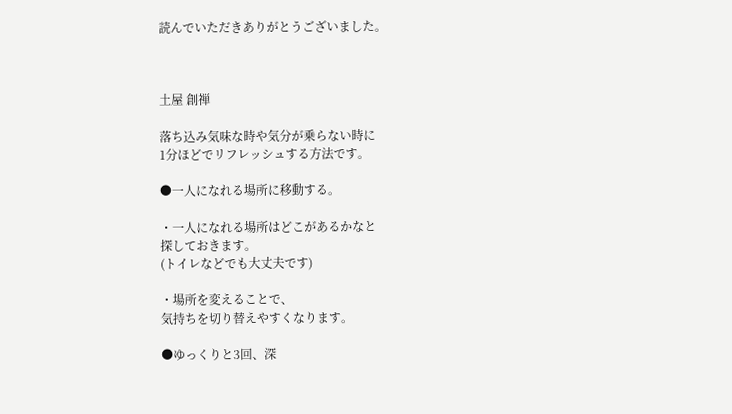読んでいただきありがとうございました。



土屋 創禅

落ち込み気味な時や気分が乗らない時に
1分ほどでリフレッシュする方法です。

●一人になれる場所に移動する。

・一人になれる場所はどこがあるかなと
探しておきます。
(トイレなどでも大丈夫です)

・場所を変えることで、
気持ちを切り替えやすくなります。

●ゆっくりと3回、深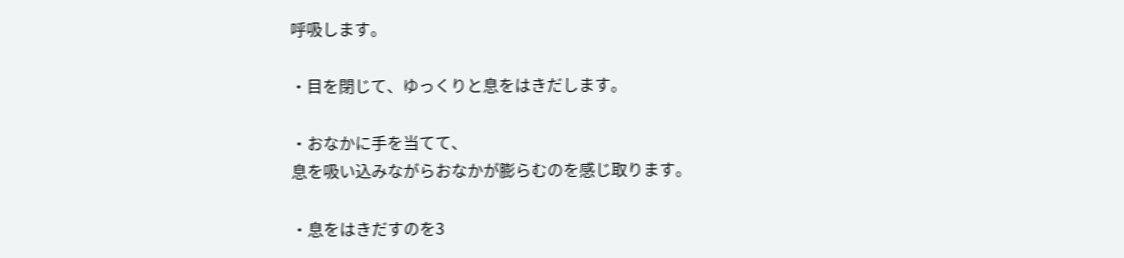呼吸します。

・目を閉じて、ゆっくりと息をはきだします。

・おなかに手を当てて、
息を吸い込みながらおなかが膨らむのを感じ取ります。

・息をはきだすのを3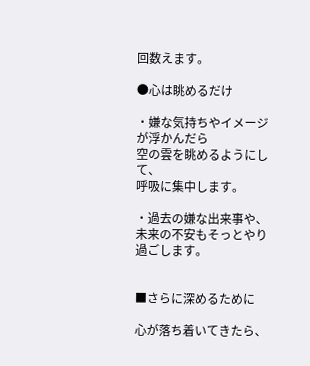回数えます。

●心は眺めるだけ

・嫌な気持ちやイメージが浮かんだら
空の雲を眺めるようにして、
呼吸に集中します。

・過去の嫌な出来事や、
未来の不安もそっとやり過ごします。


■さらに深めるために

心が落ち着いてきたら、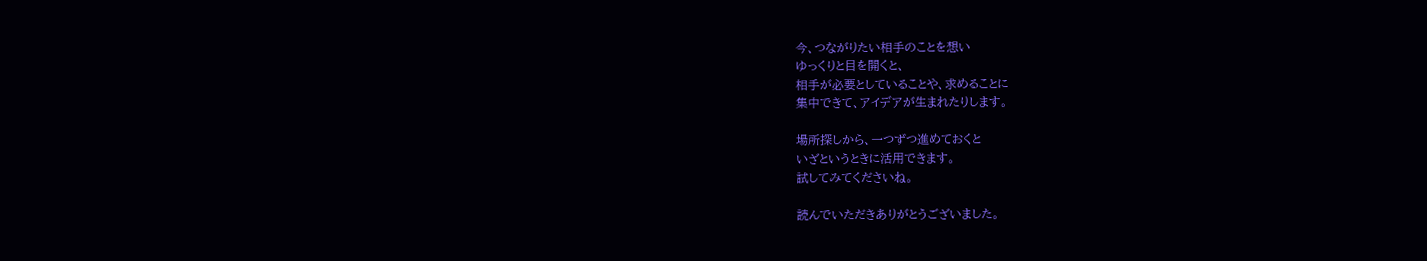今、つながりたい相手のことを想い
ゆっくりと目を開くと、
相手が必要としていることや、求めることに
集中できて、アイデアが生まれたりします。

場所探しから、一つずつ進めておくと
いざというときに活用できます。
試してみてくださいね。

読んでいただきありがとうございました。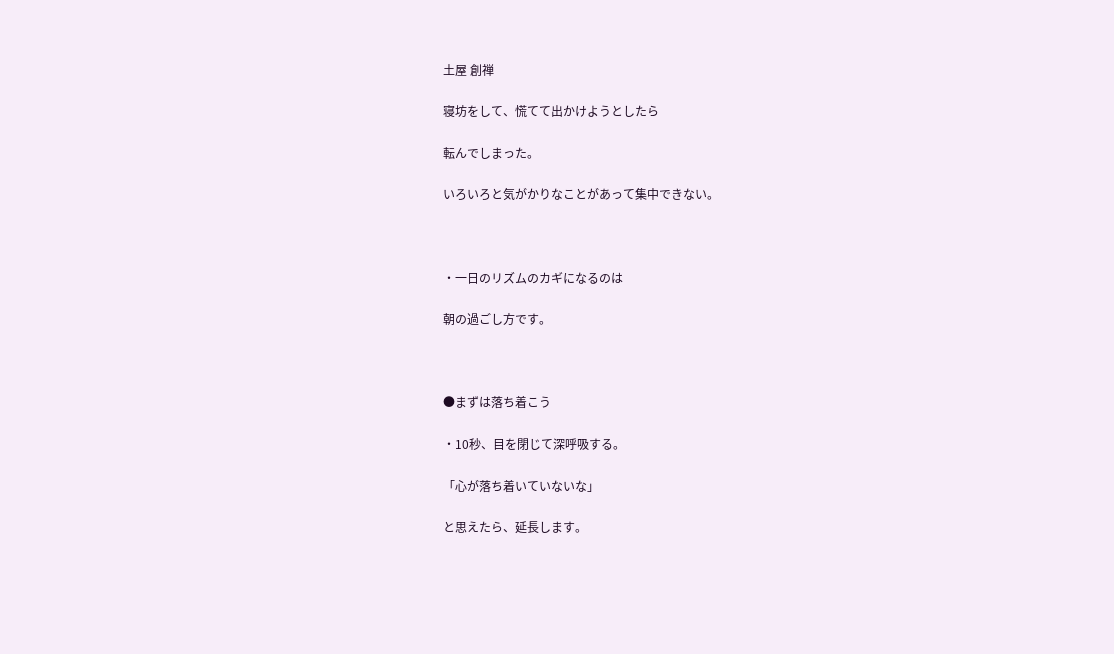土屋 創禅

寝坊をして、慌てて出かけようとしたら

転んでしまった。

いろいろと気がかりなことがあって集中できない。



・一日のリズムのカギになるのは

朝の過ごし方です。



●まずは落ち着こう

・10秒、目を閉じて深呼吸する。

「心が落ち着いていないな」

と思えたら、延長します。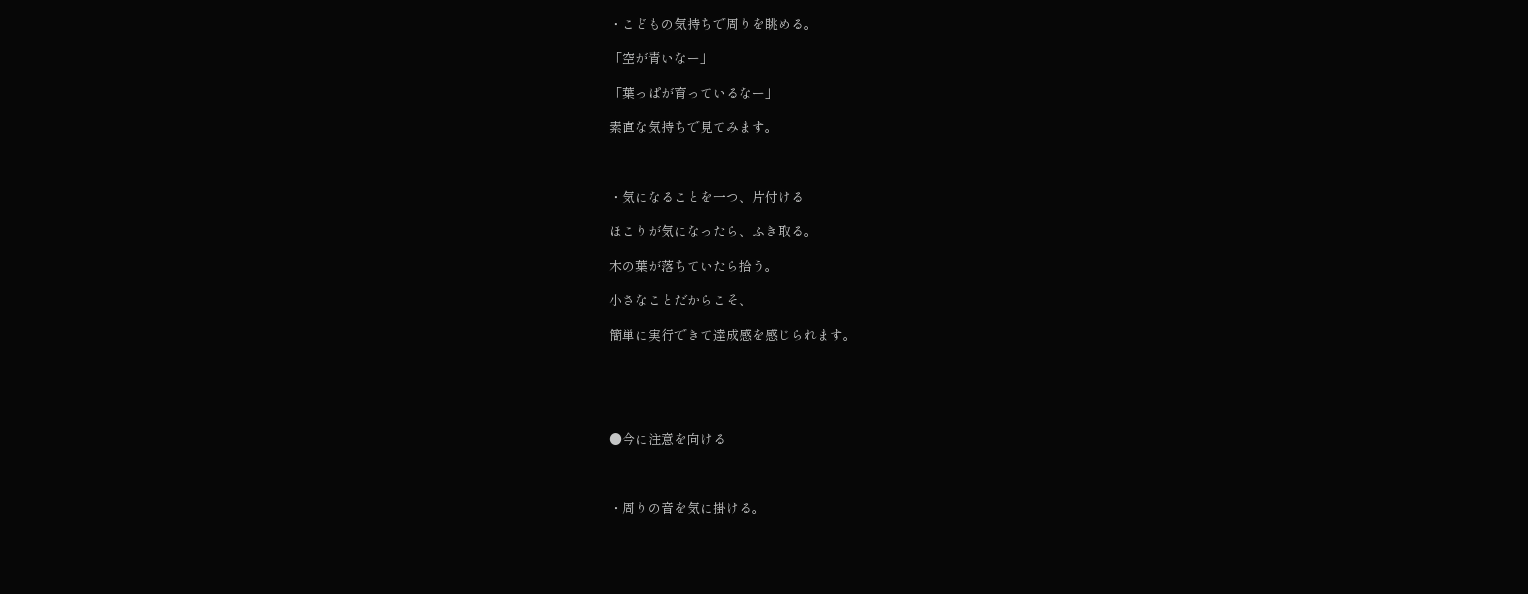・こどもの気持ちで周りを眺める。

「空が青いなー」

「葉っぱが育っているなー」

素直な気持ちで見てみます。



・気になることを一つ、片付ける

ほこりが気になったら、ふき取る。

木の葉が落ちていたら拾う。

小さなことだからこそ、

簡単に実行できて達成感を感じられます。





●今に注意を向ける



・周りの音を気に掛ける。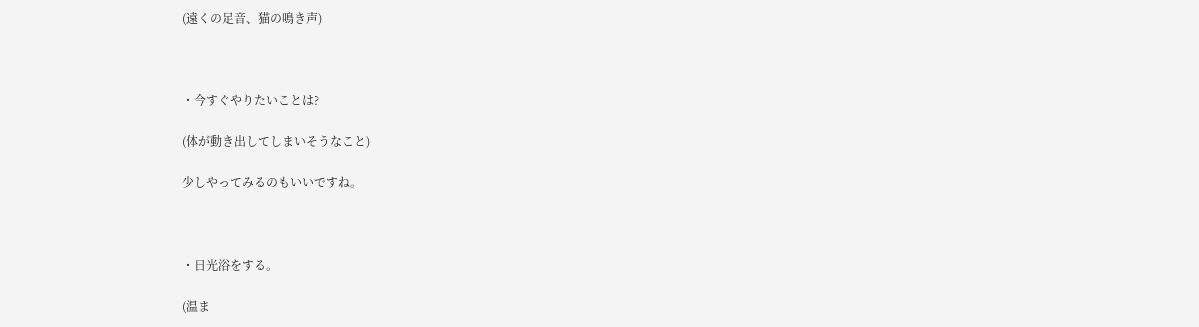(遠くの足音、猫の鳴き声)



・今すぐやりたいことは?

(体が動き出してしまいそうなこと)

少しやってみるのもいいですね。



・日光浴をする。

(温ま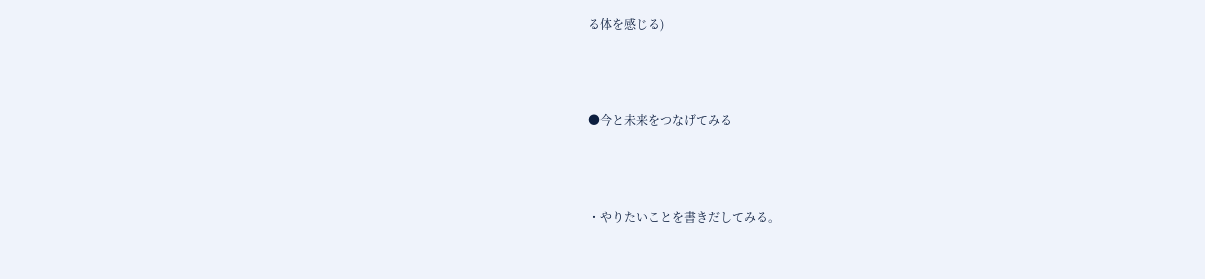る体を感じる)



●今と未来をつなげてみる



・やりたいことを書きだしてみる。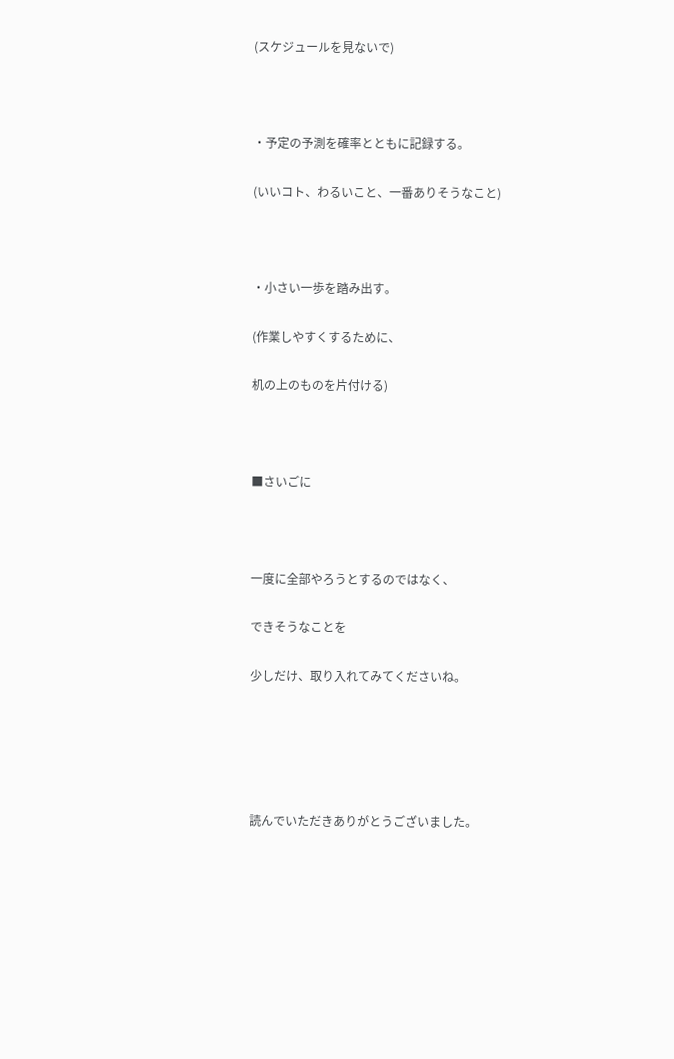(スケジュールを見ないで)



・予定の予測を確率とともに記録する。

(いいコト、わるいこと、一番ありそうなこと)



・小さい一歩を踏み出す。

(作業しやすくするために、

机の上のものを片付ける)



■さいごに



一度に全部やろうとするのではなく、

できそうなことを

少しだけ、取り入れてみてくださいね。





読んでいただきありがとうございました。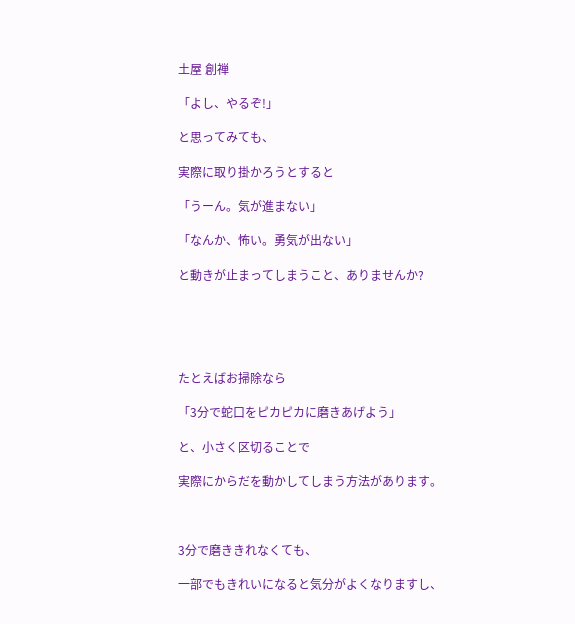土屋 創禅

「よし、やるぞ!」

と思ってみても、

実際に取り掛かろうとすると

「うーん。気が進まない」

「なんか、怖い。勇気が出ない」

と動きが止まってしまうこと、ありませんか?





たとえばお掃除なら

「3分で蛇口をピカピカに磨きあげよう」

と、小さく区切ることで

実際にからだを動かしてしまう方法があります。



3分で磨ききれなくても、

一部でもきれいになると気分がよくなりますし、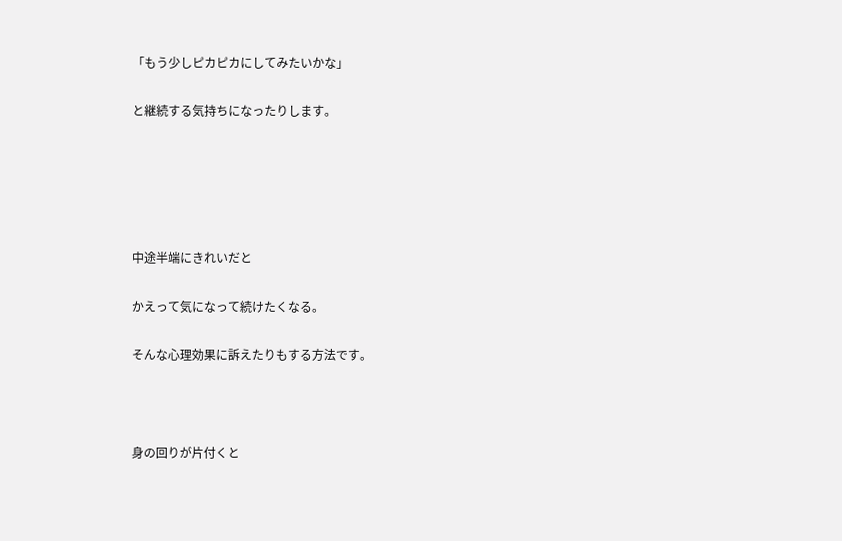「もう少しピカピカにしてみたいかな」

と継続する気持ちになったりします。





中途半端にきれいだと

かえって気になって続けたくなる。

そんな心理効果に訴えたりもする方法です。



身の回りが片付くと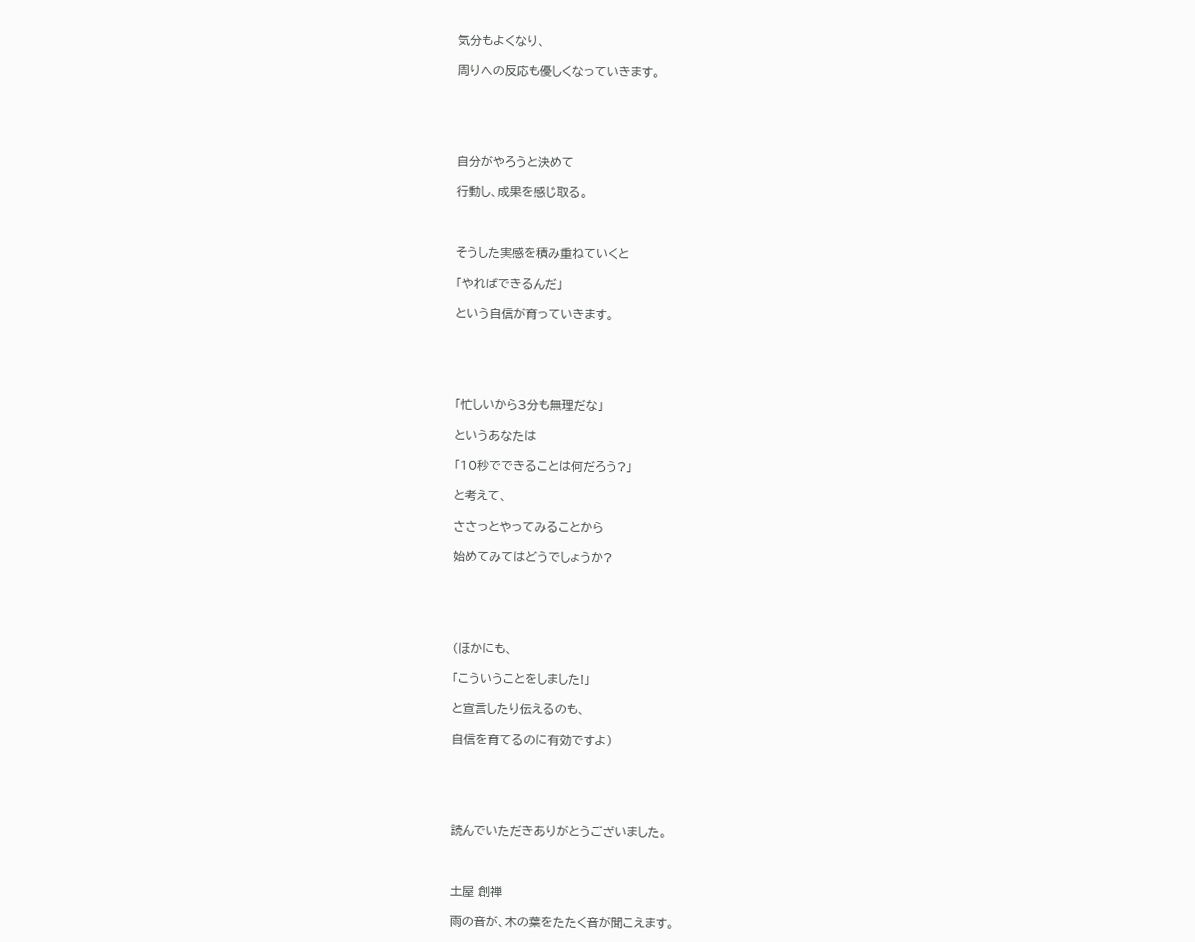気分もよくなり、

周りへの反応も優しくなっていきます。





自分がやろうと決めて

行動し、成果を感じ取る。



そうした実感を積み重ねていくと

「やればできるんだ」

という自信が育っていきます。





「忙しいから3分も無理だな」

というあなたは

「10秒でできることは何だろう?」

と考えて、

ささっとやってみることから

始めてみてはどうでしょうか?





(ほかにも、

「こういうことをしました!」

と宣言したり伝えるのも、

自信を育てるのに有効ですよ)





読んでいただきありがとうございました。



土屋 創禅

雨の音が、木の葉をたたく音が聞こえます。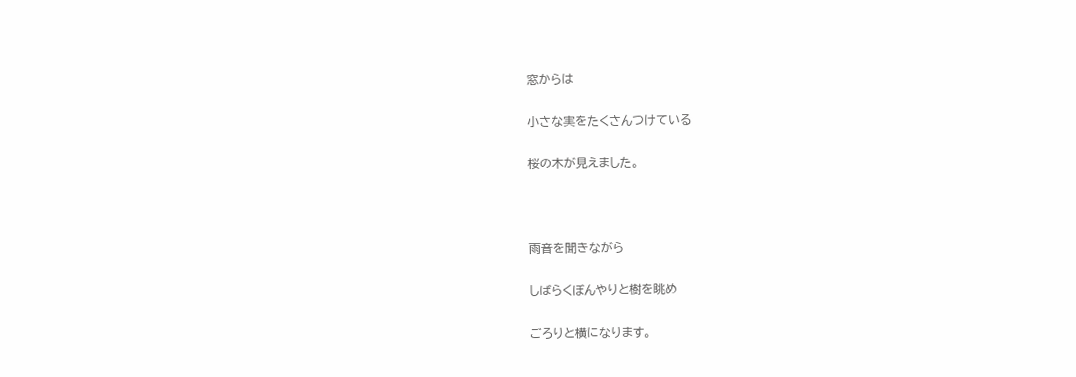窓からは

小さな実をたくさんつけている

桜の木が見えました。



雨音を聞きながら

しばらくぼんやりと樹を眺め

ごろりと横になります。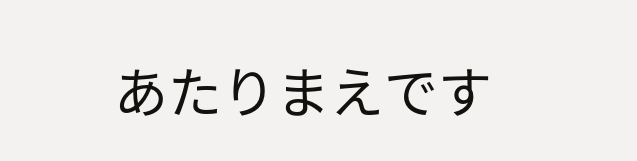あたりまえです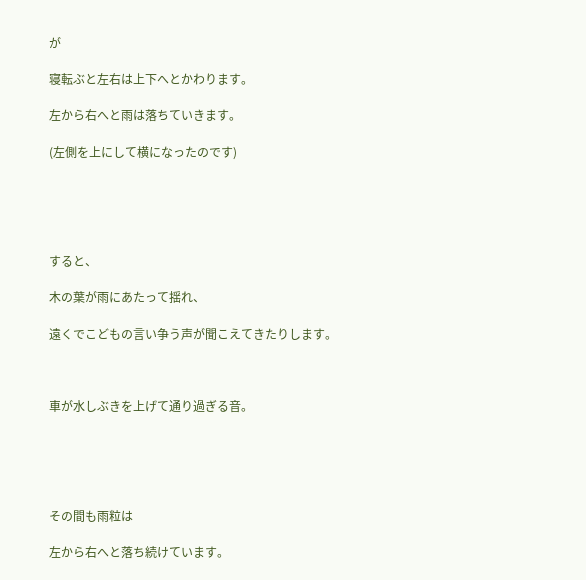が

寝転ぶと左右は上下へとかわります。

左から右へと雨は落ちていきます。

(左側を上にして横になったのです)





すると、

木の葉が雨にあたって揺れ、

遠くでこどもの言い争う声が聞こえてきたりします。



車が水しぶきを上げて通り過ぎる音。





その間も雨粒は

左から右へと落ち続けています。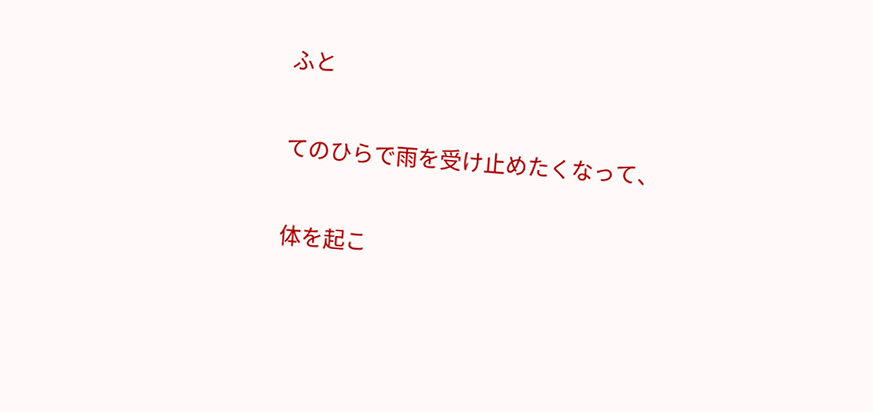ふと

てのひらで雨を受け止めたくなって、

体を起こ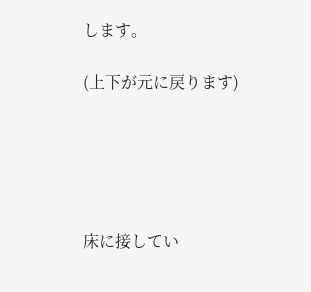します。

(上下が元に戻ります)





床に接してい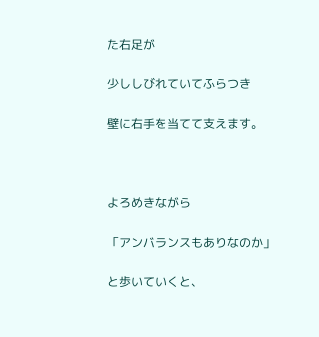た右足が

少ししびれていてふらつき

壁に右手を当てて支えます。



よろめきながら

「アンバランスもありなのか」

と歩いていくと、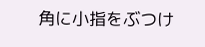角に小指をぶつけ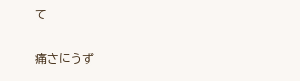て

痛さにうず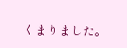くまりました。